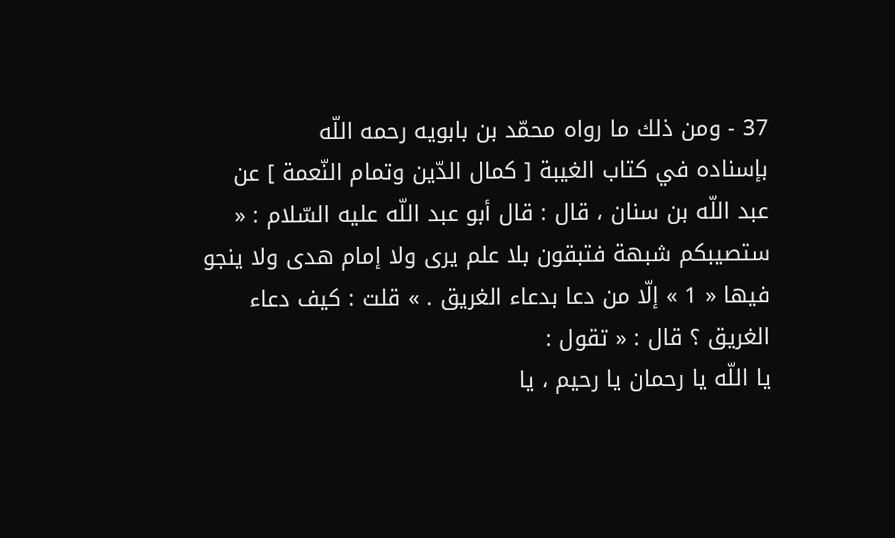37 - ومن ذلك ما رواه محمّد بن بابويه رحمه اللّه
بإسناده في كتاب الغيبة [ كمال الدّين وتمام النّعمة ] عن عبد اللّه بن سنان ، قال : قال أبو عبد اللّه عليه السّلام : « ستصيبكم شبهة فتبقون بلا علم يرى ولا إمام هدى ولا ينجو فيها « 1 » إلّا من دعا بدعاء الغريق . » قلت : كيف دعاء الغريق ؟ قال : « تقول :
يا اللّه يا رحمان يا رحيم ، يا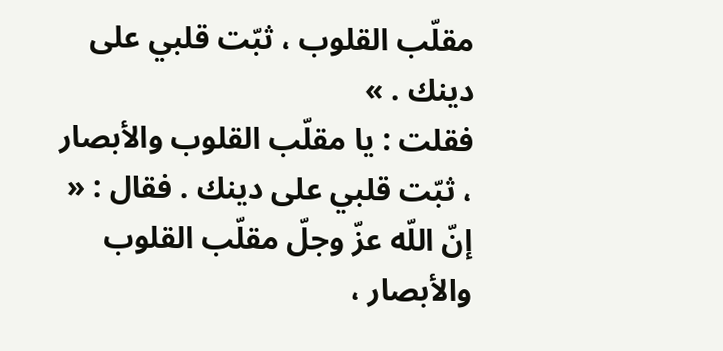مقلّب القلوب ، ثبّت قلبي على دينك . »
فقلت : يا مقلّب القلوب والأبصار ، ثبّت قلبي على دينك . فقال : « إنّ اللّه عزّ وجلّ مقلّب القلوب والأبصار ،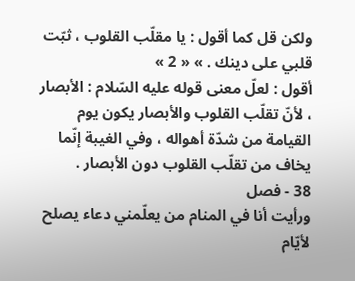ولكن قل كما أقول : يا مقلّب القلوب ، ثبّت قلبي على دينك . » « 2 »
أقول : لعلّ معنى قوله عليه السّلام : الأبصار ، لأنّ تقلّب القلوب والأبصار يكون يوم القيامة من شدّة أهواله ، وفي الغيبة إنّما يخاف من تقلّب القلوب دون الأبصار .
38 - فصل
ورأيت أنا في المنام من يعلّمني دعاء يصلح لأيّام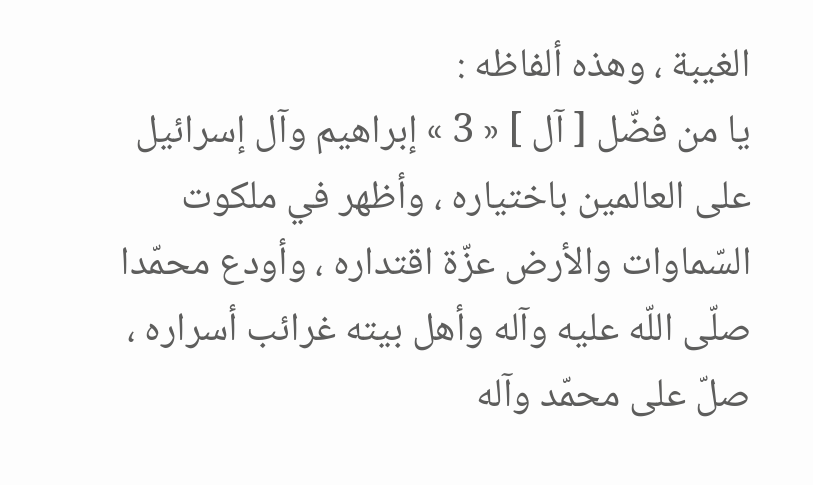الغيبة ، وهذه ألفاظه :
يا من فضّل [ آل ] « 3 » إبراهيم وآل إسرائيل على العالمين باختياره ، وأظهر في ملكوت السّماوات والأرض عزّة اقتداره ، وأودع محمّدا صلّى اللّه عليه وآله وأهل بيته غرائب أسراره ، صلّ على محمّد وآله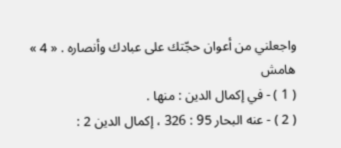واجعلني من أعوان حجّتك على عبادك وأنصاره . « 4 »
هامش
( 1 ) - في إكمال الدين : منها .
( 2 ) - عنه البحار 95 : 326 ، إكمال الدين 2 :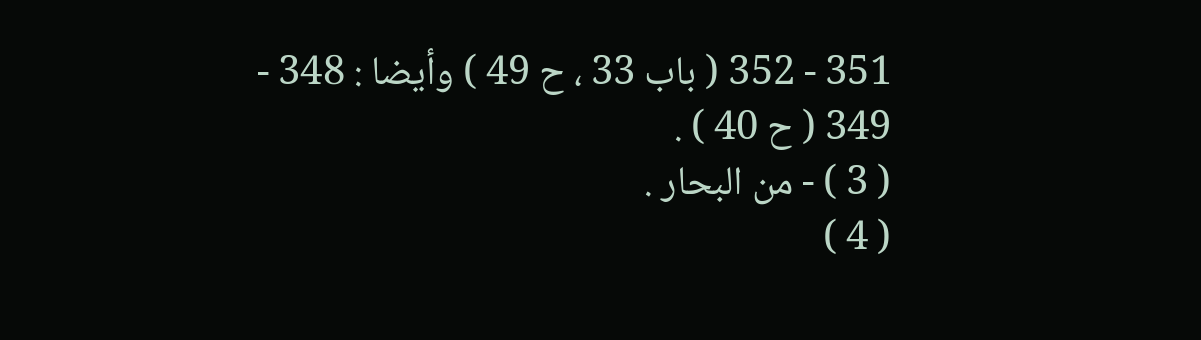351 - 352 ( باب 33 ، ح 49 ) وأيضا : 348 - 349 ( ح 40 ) .
( 3 ) - من البحار .
( 4 )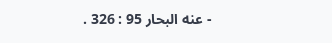- عنه البحار 95 : 326 .